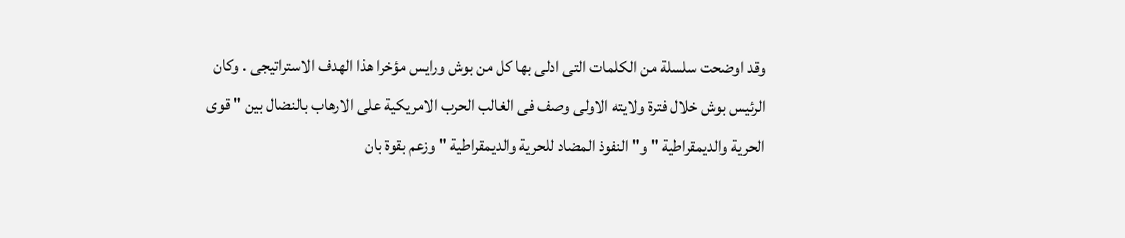وقد اوضحت سلسلة من الكلمات التى ادلى بها كل من بوش ورايس مؤخرا هذا الهدف الاستراتيجى . وكان الرئيس بوش خلال فترة ولايته الاولى وصف فى الغالب الحرب الامريكية على الارهاب بالنضال بين " قوى الحرية والديمقراطية " و" النفوذ المضاد للحرية والديمقراطية " وزعم بقوة بان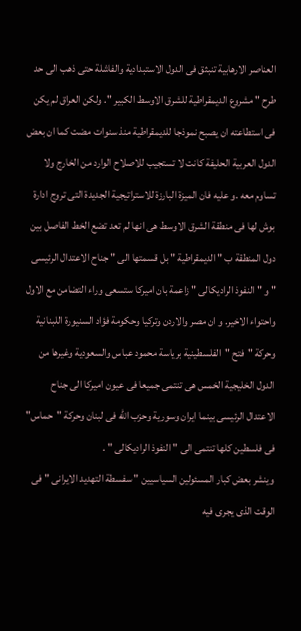العناصر الارهابية تنبثق فى الدول الاستبدادية والفاشلة حتى ذهب الى حد طرح " مشروع الديمقراطية للشرق الاوسط الكبير ". ولكن العراق لم يكن فى استطاعته ان يصبح نموذجا للديمقراطية منذ سنوات مضت كما ان بعض الدول العربية الحليفة كانت لا تستجيب للاصلاح الوارد من الخارج ولا تساوم معه .و عليه فان الميزة البارزة للاستراتيجية الجديدة التى تروج ادارة بوش لها فى منطقة الشرق الاوسط هى انها لم تعد تضع الخط الفاصل بين دول المنطقة ب " الديمقراطية " بل قسمتها الى " جناح الاعتدال الرئيسى " و " النفوذ الراديكالى " زاعمة بان اميركا ستسعى وراء التضامن مع الاول واحتواء الاخير. و ان مصر والاردن وتركيا وحكومة فؤاد السنيورة اللبنانية وحركة "فتح "الفلسطينية برياسة محمود عباس والسعودية وغيرها من الدول الخليجية الخمس هى تنتمى جميعا فى عيون اميركا الى جناح الاعتدال الرئيسى بينما ايران وسورية وحزب الله فى لبنان وحركة "حماس" فى فلسطين كلها تنتمى الى " النفوذ الراديكالى " .
وينشر بعض كبار المسئولين السياسيين " سفسطة التهديد الايرانى " فى الوقت الذى يجرى فيه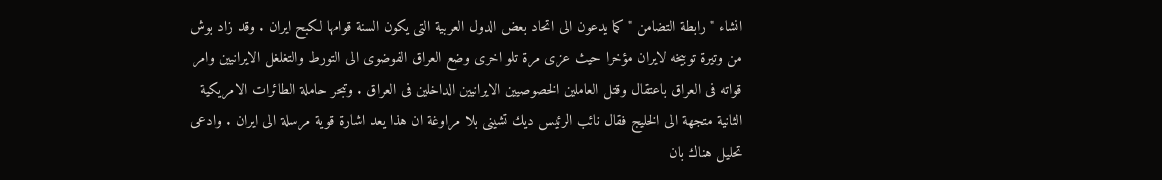انشاء " رابطة التضامن " كما يدعون الى اتحاد بعض الدول العربية التى يكون السنة قوامها لكبح ايران . وقد زاد بوش من وتيرة توبيخه لايران مؤخرا حيث عزى مرة تلو اخرى وضع العراق الفوضوى الى التورط والتغلغل الايرانيين وامر قواته فى العراق باعتقال وقتل العاملين الخصوصيين الايرانيين الداخلين فى العراق . وتبحر حاملة الطائرات الامريكية الثانية متجهة الى الخليج فقال نائب الرئيس ديك تشينى بلا مراوغة ان هذا يعد اشارة قوية مرسلة الى ايران . وادعى تحليل هناك بان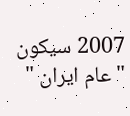2007 سيكون " عام ايران "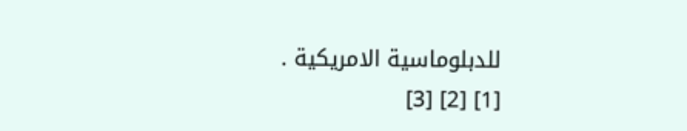للدبلوماسية الامريكية .
[1] [2] [3]